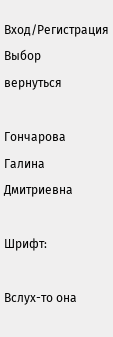Вход/Регистрация
Выбор
вернуться

Гончарова Галина Дмитриевна

Шрифт:

Вслух-то она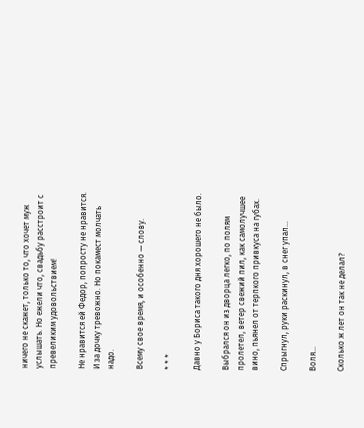ничего не скажет, только то, что хочет муж услышать. Но ежели что, свадьбу расстроит с превеликим удовольствием!

Не нравится ей Федор, попросту не нравится. И за дочку тревожно. Но покамест молчать надо.

Всему свое время, и особенно — слову.

* * *

Давно у Бориса такого дня хорошего не было.

Выбрался он из дворца легко, по полям пролетел, ветер свежий пил, как самолучшее вино, пьянел от терпкого привкуса на губах.

Спрыгнул, руки раскинул, в снег упал…

Воля…

Сколько ж лет он так не делал?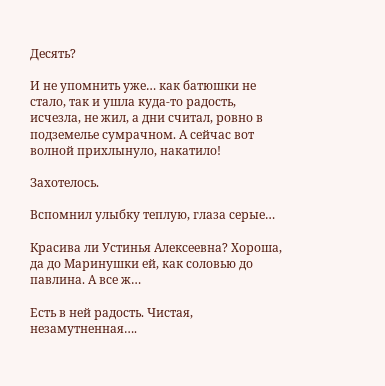Десять?

И не упомнить уже… как батюшки не стало, так и ушла куда-то радость, исчезла, не жил, а дни считал, ровно в подземелье сумрачном. А сейчас вот волной прихлынуло, накатило!

Захотелось.

Вспомнил улыбку теплую, глаза серые…

Красива ли Устинья Алексеевна? Хороша, да до Маринушки ей, как соловью до павлина. А все ж…

Есть в ней радость. Чистая, незамутненная….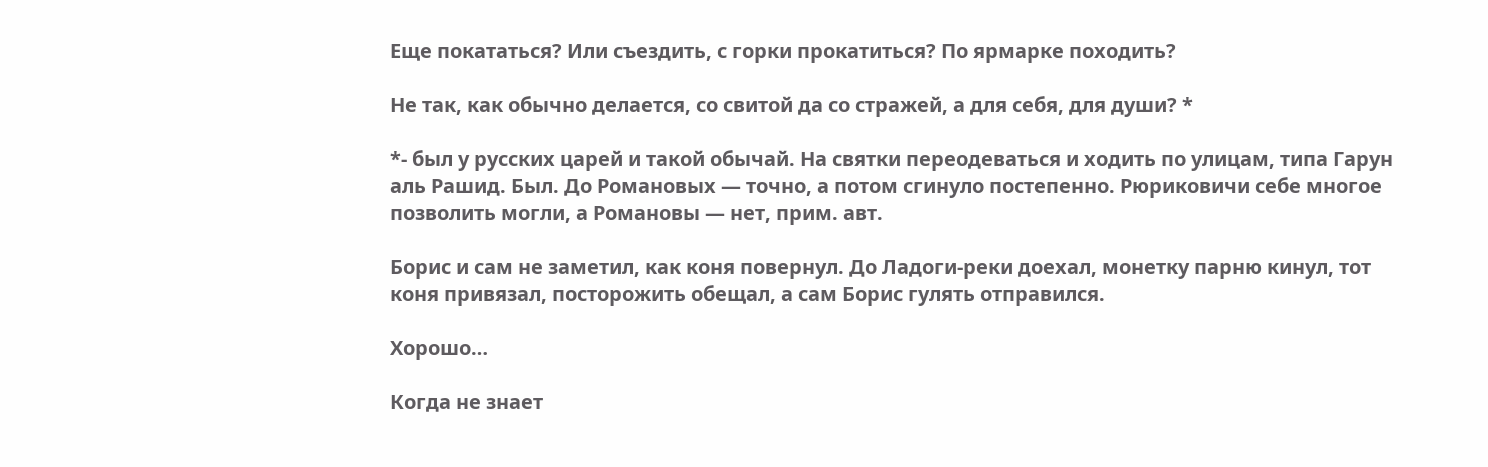Еще покататься? Или съездить, с горки прокатиться? По ярмарке походить?

Не так, как обычно делается, со свитой да со стражей, а для себя, для души? *

*- был у русских царей и такой обычай. На святки переодеваться и ходить по улицам, типа Гарун аль Рашид. Был. До Романовых — точно, а потом сгинуло постепенно. Рюриковичи себе многое позволить могли, а Романовы — нет, прим. авт.

Борис и сам не заметил, как коня повернул. До Ладоги-реки доехал, монетку парню кинул, тот коня привязал, посторожить обещал, а сам Борис гулять отправился.

Хорошо…

Когда не знает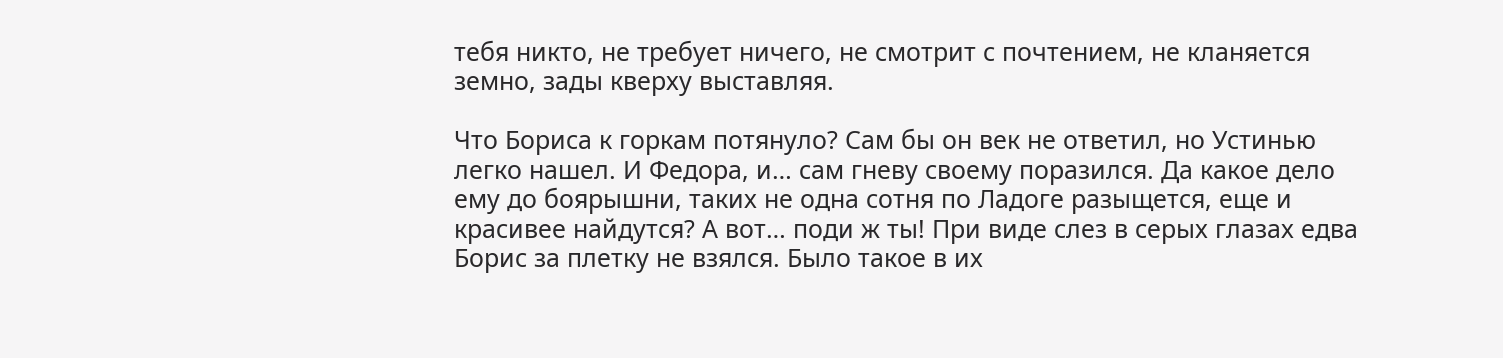тебя никто, не требует ничего, не смотрит с почтением, не кланяется земно, зады кверху выставляя.

Что Бориса к горкам потянуло? Сам бы он век не ответил, но Устинью легко нашел. И Федора, и… сам гневу своему поразился. Да какое дело ему до боярышни, таких не одна сотня по Ладоге разыщется, еще и красивее найдутся? А вот… поди ж ты! При виде слез в серых глазах едва Борис за плетку не взялся. Было такое в их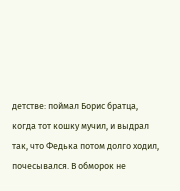детстве: поймал Борис братца, когда тот кошку мучил, и выдрал так, что Федька потом долго ходил, почесывался. В обморок не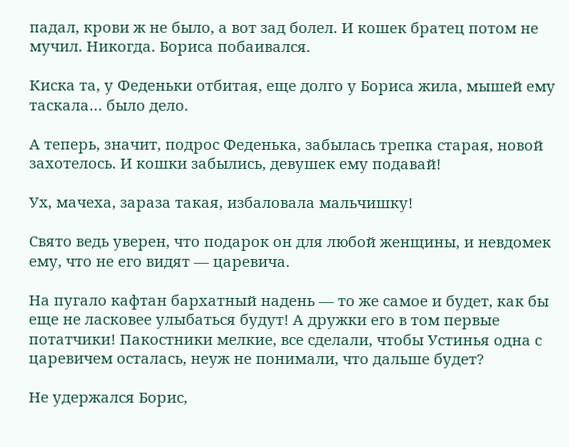падал, крови ж не было, а вот зад болел. И кошек братец потом не мучил. Никогда. Бориса побаивался.

Киска та, у Феденьки отбитая, еще долго у Бориса жила, мышей ему таскала… было дело.

А теперь, значит, подрос Феденька, забылась трепка старая, новой захотелось. И кошки забылись, девушек ему подавай!

Ух, мачеха, зараза такая, избаловала мальчишку!

Свято ведь уверен, что подарок он для любой женщины, и невдомек ему, что не его видят — царевича.

На пугало кафтан бархатный надень — то же самое и будет, как бы еще не ласковее улыбаться будут! А дружки его в том первые потатчики! Пакостники мелкие, все сделали, чтобы Устинья одна с царевичем осталась, неуж не понимали, что дальше будет?

Не удержался Борис,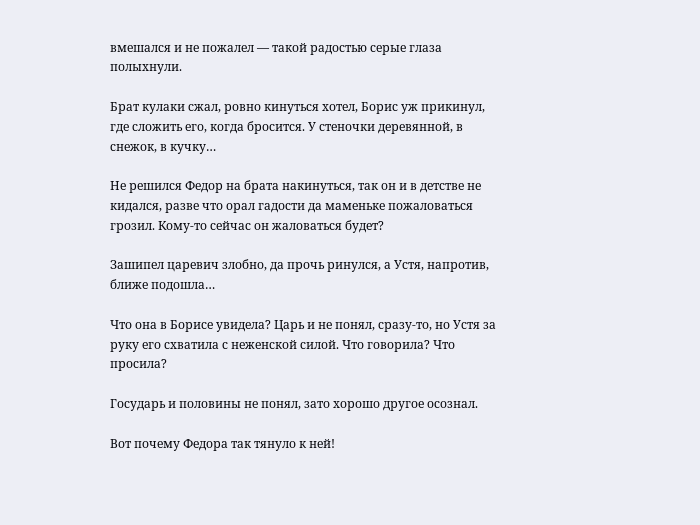вмешался и не пожалел — такой радостью серые глаза полыхнули.

Брат кулаки сжал, ровно кинуться хотел, Борис уж прикинул, где сложить его, когда бросится. У стеночки деревянной, в снежок, в кучку…

Не решился Федор на брата накинуться, так он и в детстве не кидался, разве что орал гадости да маменьке пожаловаться грозил. Кому-то сейчас он жаловаться будет?

Зашипел царевич злобно, да прочь ринулся, а Устя, напротив, ближе подошла…

Что она в Борисе увидела? Царь и не понял, сразу-то, но Устя за руку его схватила с неженской силой. Что говорила? Что просила?

Государь и половины не понял, зато хорошо другое осознал.

Вот почему Федора так тянуло к ней!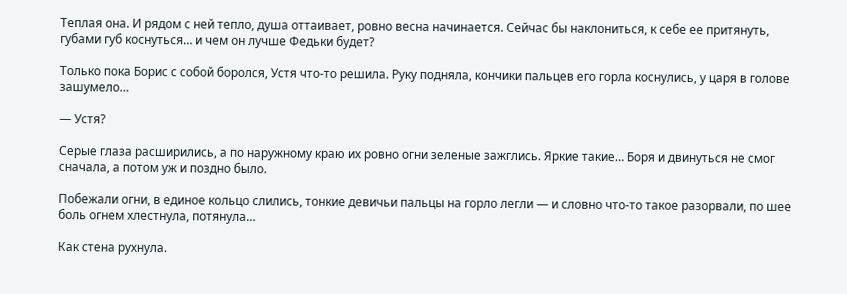Теплая она. И рядом с ней тепло, душа оттаивает, ровно весна начинается. Сейчас бы наклониться, к себе ее притянуть, губами губ коснуться… и чем он лучше Федьки будет?

Только пока Борис с собой боролся, Устя что-то решила. Руку подняла, кончики пальцев его горла коснулись, у царя в голове зашумело…

— Устя?

Серые глаза расширились, а по наружному краю их ровно огни зеленые зажглись. Яркие такие… Боря и двинуться не смог сначала, а потом уж и поздно было.

Побежали огни, в единое кольцо слились, тонкие девичьи пальцы на горло легли — и словно что-то такое разорвали, по шее боль огнем хлестнула, потянула…

Как стена рухнула.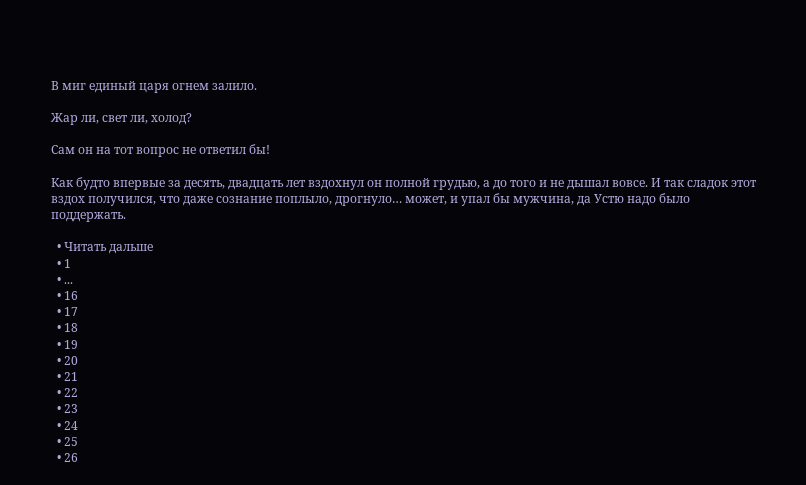В миг единый царя огнем залило.

Жар ли, свет ли, холод?

Сам он на тот вопрос не ответил бы!

Как будто впервые за десять, двадцать лет вздохнул он полной грудью, а до того и не дышал вовсе. И так сладок этот вздох получился, что даже сознание поплыло, дрогнуло… может, и упал бы мужчина, да Устю надо было поддержать.

  • Читать дальше
  • 1
  • ...
  • 16
  • 17
  • 18
  • 19
  • 20
  • 21
  • 22
  • 23
  • 24
  • 25
  • 26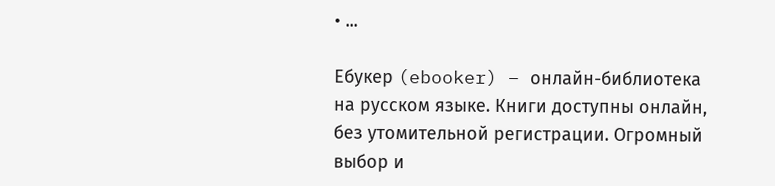• ...

Ебукер (ebooker) – онлайн-библиотека на русском языке. Книги доступны онлайн, без утомительной регистрации. Огромный выбор и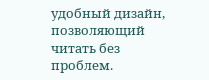удобный дизайн, позволяющий читать без проблем.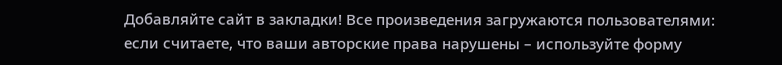Добавляйте сайт в закладки! Все произведения загружаются пользователями: если считаете, что ваши авторские права нарушены – используйте форму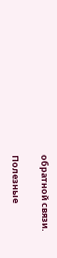обратной связи.

Полезные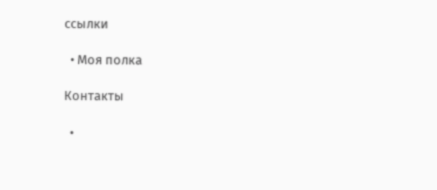ссылки

  • Моя полка

Контакты

  •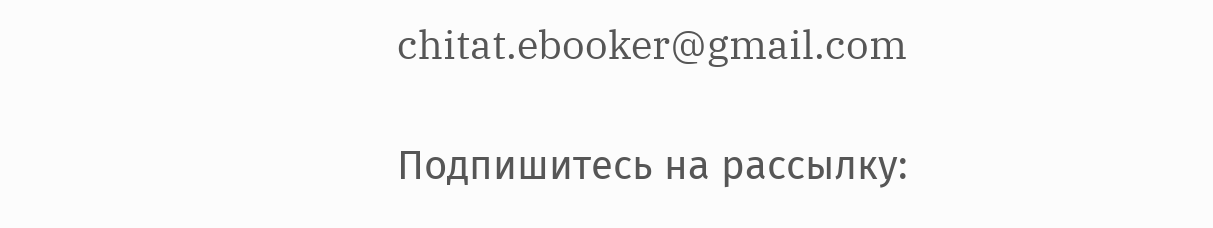chitat.ebooker@gmail.com

Подпишитесь на рассылку: